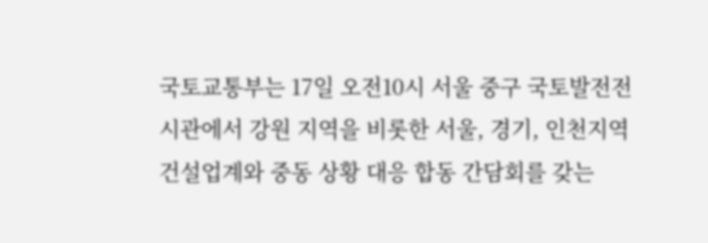국토교통부는 17일 오전10시 서울 중구 국토발전전시관에서 강원 지역을 비롯한 서울, 경기, 인천지역 건설업계와 중동 상황 대응 합동 간담회를 갖는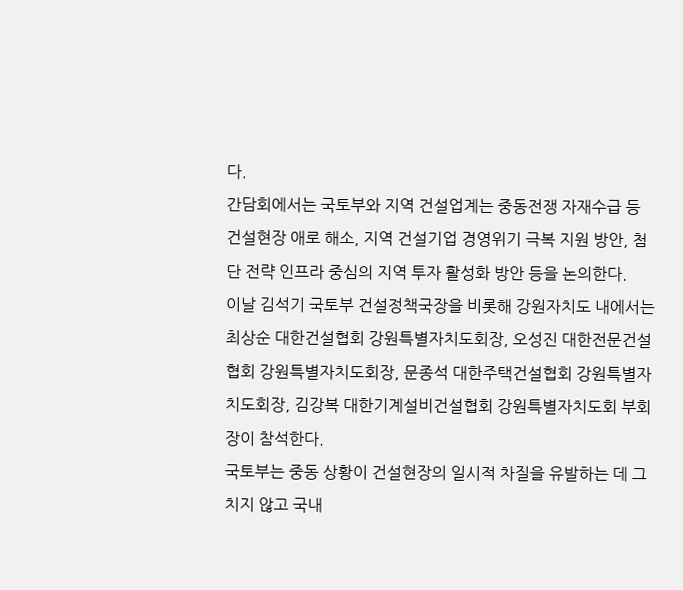다.
간담회에서는 국토부와 지역 건설업계는 중동전쟁 자재수급 등 건설현장 애로 해소, 지역 건설기업 경영위기 극복 지원 방안, 첨단 전략 인프라 중심의 지역 투자 활성화 방안 등을 논의한다.
이날 김석기 국토부 건설정책국장을 비롯해 강원자치도 내에서는 최상순 대한건설협회 강원특별자치도회장, 오성진 대한전문건설협회 강원특별자치도회장, 문종석 대한주택건설협회 강원특별자치도회장, 김강복 대한기계설비건설협회 강원특별자치도회 부회장이 참석한다.
국토부는 중동 상황이 건설현장의 일시적 차질을 유발하는 데 그치지 않고 국내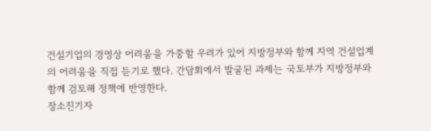건설기업의 경영상 어려움을 가중할 우려가 있어 지방정부와 함께 지역 건설업계의 어려움을 직접 듣기로 했다. 간담회에서 발굴된 과제는 국토부가 지방정부와 함께 검토해 정책에 반영한다.
장소진기자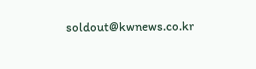soldout@kwnews.co.kr